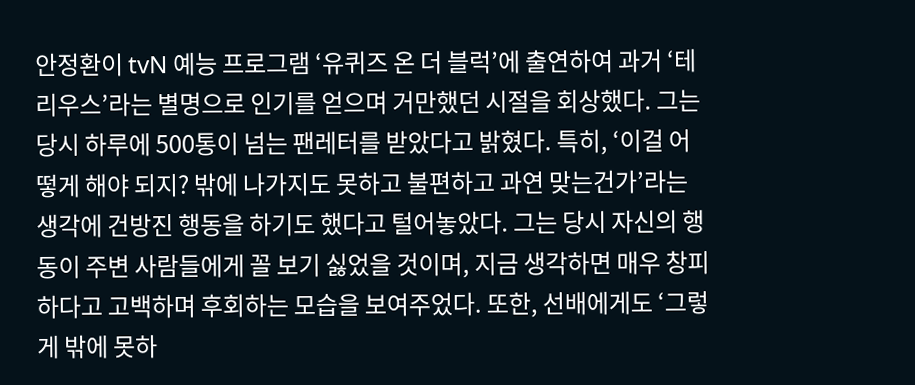안정환이 tvN 예능 프로그램 ‘유퀴즈 온 더 블럭’에 출연하여 과거 ‘테리우스’라는 별명으로 인기를 얻으며 거만했던 시절을 회상했다. 그는 당시 하루에 500통이 넘는 팬레터를 받았다고 밝혔다. 특히, ‘이걸 어떻게 해야 되지? 밖에 나가지도 못하고 불편하고 과연 맞는건가’라는 생각에 건방진 행동을 하기도 했다고 털어놓았다. 그는 당시 자신의 행동이 주변 사람들에게 꼴 보기 싫었을 것이며, 지금 생각하면 매우 창피하다고 고백하며 후회하는 모습을 보여주었다. 또한, 선배에게도 ‘그렇게 밖에 못하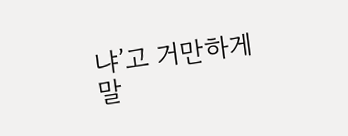냐’고 거만하게 말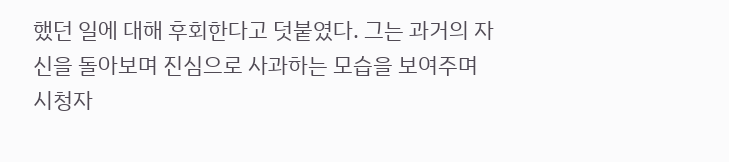했던 일에 대해 후회한다고 덧붙였다. 그는 과거의 자신을 돌아보며 진심으로 사과하는 모습을 보여주며 시청자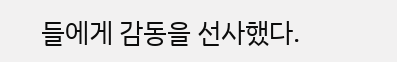들에게 감동을 선사했다.